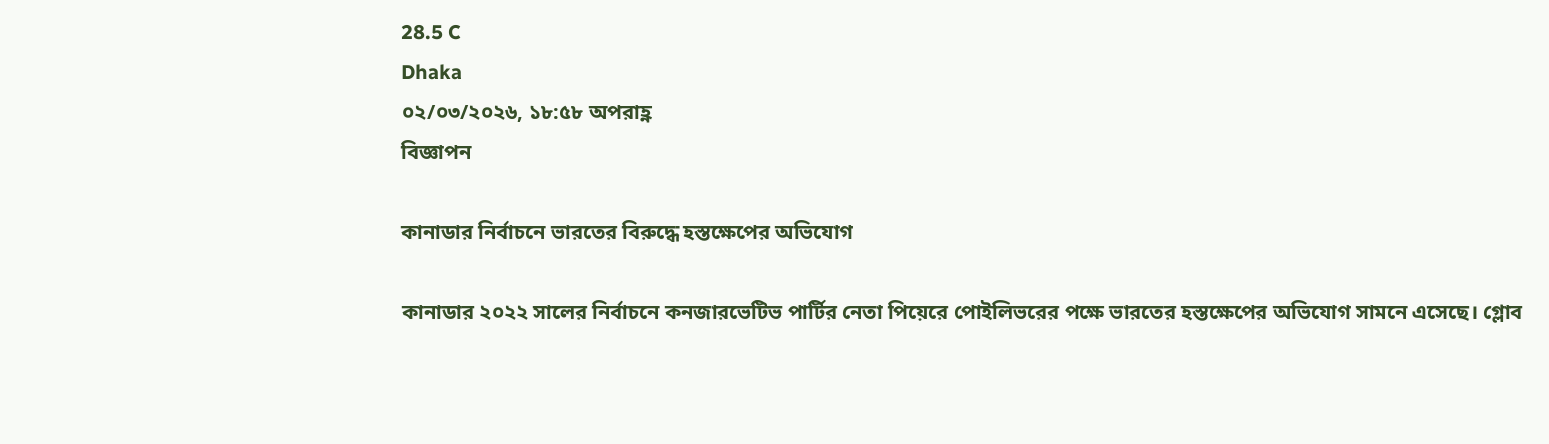28.5 C
Dhaka
০২/০৩/২০২৬, ১৮:৫৮ অপরাহ্ণ
বিজ্ঞাপন

কানাডার নির্বাচনে ভারতের বিরুদ্ধে হস্তক্ষেপের অভিযোগ

কানাডার ২০২২ সালের নির্বাচনে কনজারভেটিভ পার্টির নেতা পিয়েরে পোইলিভরের পক্ষে ভারতের হস্তক্ষেপের অভিযোগ সামনে এসেছে। গ্লোব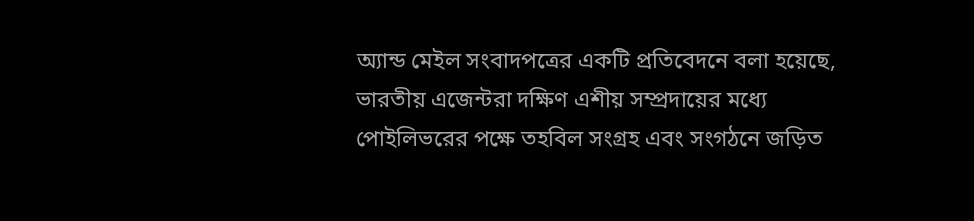অ্যান্ড মেইল সংবাদপত্রের একটি প্রতিবেদনে বলা হয়েছে, ভারতীয় এজেন্টরা দক্ষিণ এশীয় সম্প্রদায়ের মধ্যে পোইলিভরের পক্ষে তহবিল সংগ্রহ এবং সংগঠনে জড়িত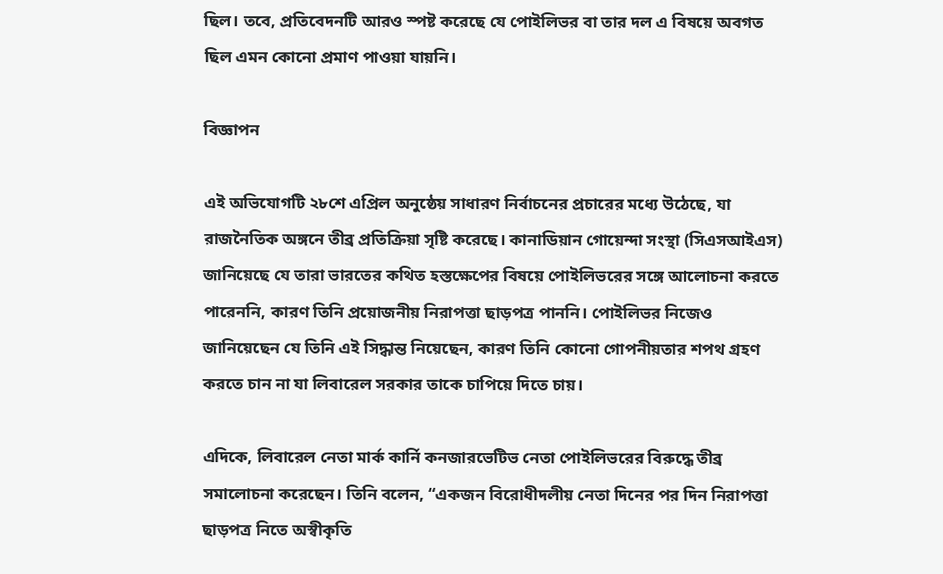ছিল। তবে, প্রতিবেদনটি আরও স্পষ্ট করেছে যে পোইলিভর বা তার দল এ বিষয়ে অবগত ছিল এমন কোনো প্রমাণ পাওয়া যায়নি।

বিজ্ঞাপন

এই অভিযোগটি ২৮শে এপ্রিল অনুষ্ঠেয় সাধারণ নির্বাচনের প্রচারের মধ্যে উঠেছে, যা রাজনৈতিক অঙ্গনে তীব্র প্রতিক্রিয়া সৃষ্টি করেছে। কানাডিয়ান গোয়েন্দা সংস্থা (সিএসআইএস) জানিয়েছে যে তারা ভারতের কথিত হস্তক্ষেপের বিষয়ে পোইলিভরের সঙ্গে আলোচনা করতে পারেননি, কারণ তিনি প্রয়োজনীয় নিরাপত্তা ছাড়পত্র পাননি। পোইলিভর নিজেও জানিয়েছেন যে তিনি এই সিদ্ধান্ত নিয়েছেন, কারণ তিনি কোনো গোপনীয়তার শপথ গ্রহণ করতে চান না যা লিবারেল সরকার তাকে চাপিয়ে দিতে চায়।

এদিকে, লিবারেল নেতা মার্ক কার্নি কনজারভেটিভ নেতা পোইলিভরের বিরুদ্ধে তীব্র সমালোচনা করেছেন। তিনি বলেন, “একজন বিরোধীদলীয় নেতা দিনের পর দিন নিরাপত্তা ছাড়পত্র নিতে অস্বীকৃতি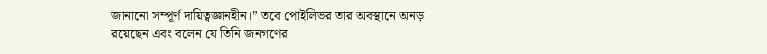জানানো সম্পূর্ণ দায়িত্বজ্ঞানহীন।” তবে পোইলিভর তার অবস্থানে অনড় রয়েছেন এবং বলেন যে তিনি জনগণের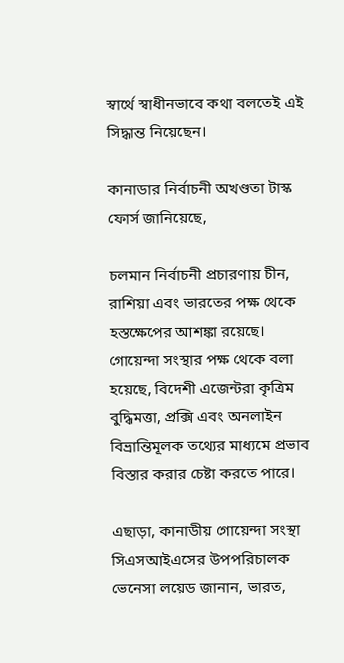স্বার্থে স্বাধীনভাবে কথা বলতেই এই সিদ্ধান্ত নিয়েছেন।

কানাডার নির্বাচনী অখণ্ডতা টাস্ক ফোর্স জানিয়েছে,

চলমান নির্বাচনী প্রচারণায় চীন, রাশিয়া এবং ভারতের পক্ষ থেকে হস্তক্ষেপের আশঙ্কা রয়েছে। গোয়েন্দা সংস্থার পক্ষ থেকে বলা হয়েছে, বিদেশী এজেন্টরা কৃত্রিম বুদ্ধিমত্তা, প্রক্সি এবং অনলাইন বিভ্রান্তিমূলক তথ্যের মাধ্যমে প্রভাব বিস্তার করার চেষ্টা করতে পারে।

এছাড়া, কানাডীয় গোয়েন্দা সংস্থা সিএসআইএসের উপপরিচালক ভেনেসা লয়েড জানান, ভারত,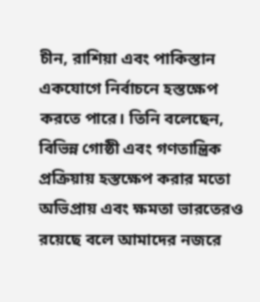চীন, রাশিয়া এবং পাকিস্তান একযোগে নির্বাচনে হস্তক্ষেপ করতে পারে। তিনি বলেছেন, বিভিন্ন গোষ্ঠী এবং গণতান্ত্রিক প্রক্রিয়ায় হস্তক্ষেপ করার মতো অভিপ্রায় এবং ক্ষমতা ভারতেরও রয়েছে বলে আমাদের নজরে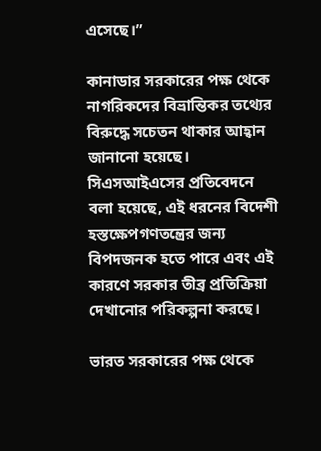এসেছে।”

কানাডার সরকারের পক্ষ থেকে নাগরিকদের বিভ্রান্তিকর তথ্যের বিরুদ্ধে সচেতন থাকার আহ্বান জানানো হয়েছে। সিএসআইএসের প্রতিবেদনে বলা হয়েছে, এই ধরনের বিদেশী হস্তক্ষেপগণতন্ত্রের জন্য বিপদজনক হতে পারে এবং এই কারণে সরকার তীব্র প্রতিক্রিয়া দেখানোর পরিকল্পনা করছে।

ভারত সরকারের পক্ষ থেকে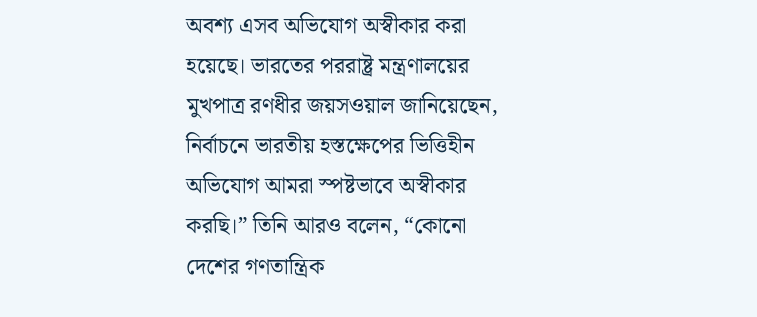অবশ্য এসব অভিযোগ অস্বীকার করা হয়েছে। ভারতের পররাষ্ট্র মন্ত্রণালয়ের মুখপাত্র রণধীর জয়সওয়াল জানিয়েছেন, নির্বাচনে ভারতীয় হস্তক্ষেপের ভিত্তিহীন অভিযোগ আমরা স্পষ্টভাবে অস্বীকার করছি।” তিনি আরও বলেন, “কোনো দেশের গণতান্ত্রিক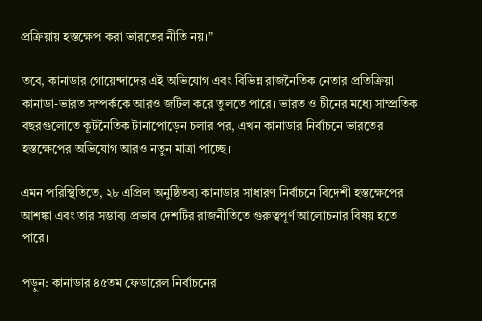প্রক্রিয়ায় হস্তক্ষেপ করা ভারতের নীতি নয়।”

তবে, কানাডার গোয়েন্দাদের এই অভিযোগ এবং বিভিন্ন রাজনৈতিক নেতার প্রতিক্রিয়া কানাডা-ভারত সম্পর্ককে আরও জটিল করে তুলতে পারে। ভারত ও চীনের মধ্যে সাম্প্রতিক বছরগুলোতে কূটনৈতিক টানাপোড়েন চলার পর, এখন কানাডার নির্বাচনে ভারতের হস্তক্ষেপের অভিযোগ আরও নতুন মাত্রা পাচ্ছে।

এমন পরিস্থিতিতে, ২৮ এপ্রিল অনুষ্ঠিতব্য কানাডার সাধারণ নির্বাচনে বিদেশী হস্তক্ষেপের আশঙ্কা এবং তার সম্ভাব্য প্রভাব দেশটির রাজনীতিতে গুরুত্বপূর্ণ আলোচনার বিষয় হতে পারে।

পড়ুন: কানাডার ৪৫তম ফেডারেল নির্বাচনের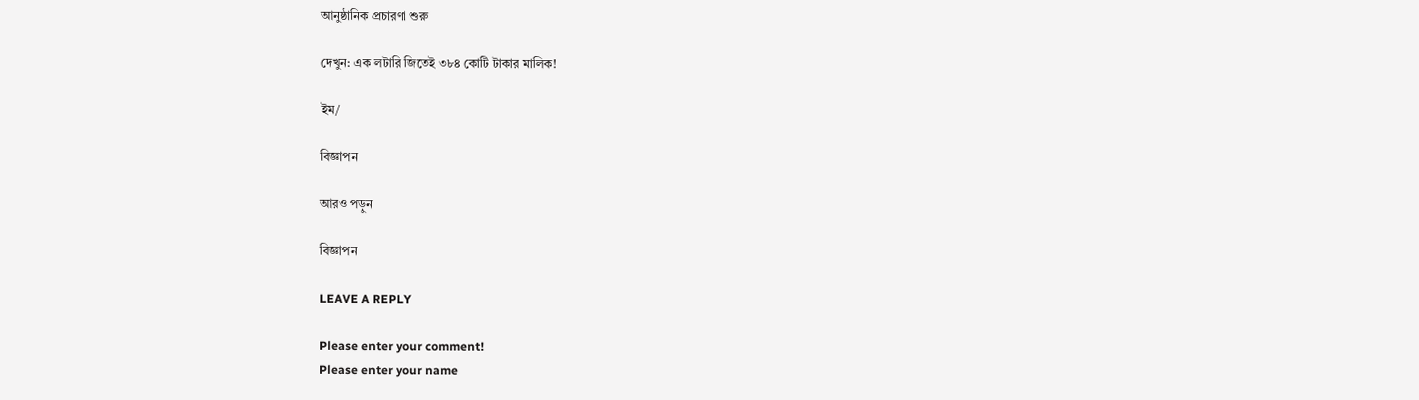আনুষ্ঠানিক প্রচারণা শুরু

দেখুন: এক লটারি জিতেই ৩৮৪ কোটি টাকার মালিক!

ইম/

বিজ্ঞাপন

আরও পড়ুন

বিজ্ঞাপন

LEAVE A REPLY

Please enter your comment!
Please enter your name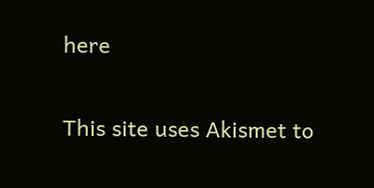here

This site uses Akismet to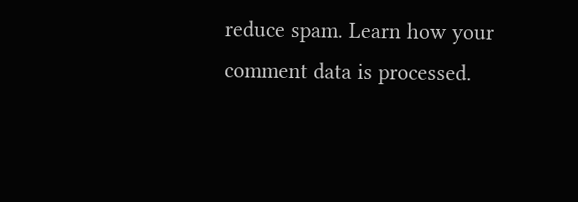reduce spam. Learn how your comment data is processed.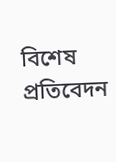বিশেষ প্রতিবেদন